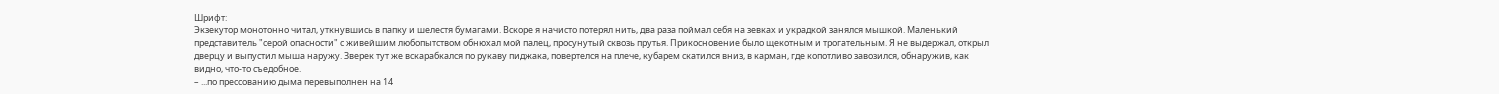Шрифт:
Экзекутор монотонно читал, уткнувшись в папку и шелестя бумагами. Вскоре я начисто потерял нить, два раза поймал себя на зевках и украдкой занялся мышкой. Маленький представитель "серой опасности" с живейшим любопытством обнюхал мой палец, просунутый сквозь прутья. Прикосновение было щекотным и трогательным. Я не выдержал, открыл дверцу и выпустил мыша наружу. Зверек тут же вскарабкался по рукаву пиджака, повертелся на плече, кубарем скатился вниз, в карман, где копотливо завозился, обнаружив, как видно, что-то съедобное.
– ...по прессованию дыма перевыполнен на 14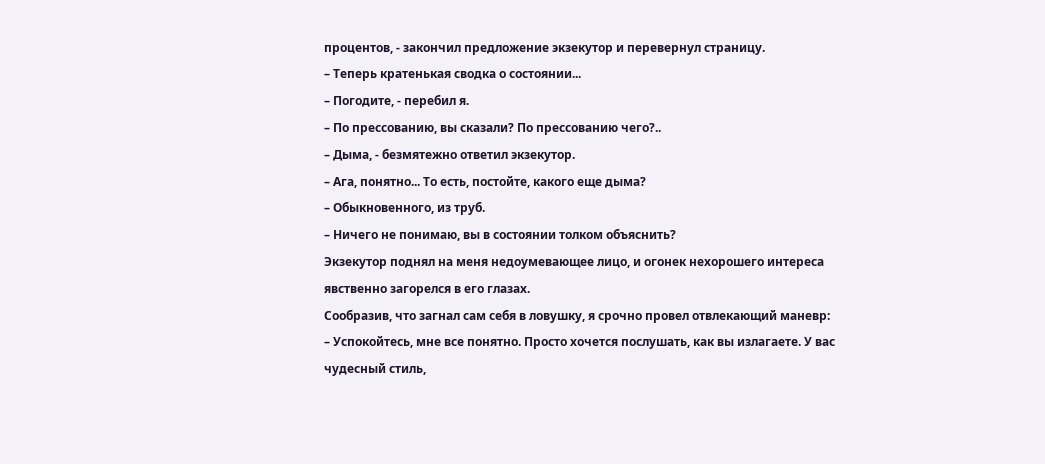процентов, - закончил предложение экзекутор и перевернул страницу.
– Теперь кратенькая сводка о состоянии...
– Погодите, - перебил я.
– По прессованию, вы сказали? По прессованию чего?..
– Дыма, - безмятежно ответил экзекутор.
– Ага, понятно... То есть, постойте, какого еще дыма?
– Обыкновенного, из труб.
– Ничего не понимаю, вы в состоянии толком объяснить?
Экзекутор поднял на меня недоумевающее лицо, и огонек нехорошего интереса явственно загорелся в его глазах.
Сообразив, что загнал сам себя в ловушку, я срочно провел отвлекающий маневр:
– Успокойтесь, мне все понятно. Просто хочется послушать, как вы излагаете. У вас чудесный стиль,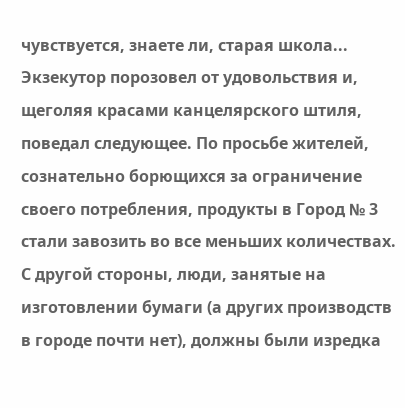чувствуется, знаете ли, старая школа...
Экзекутор порозовел от удовольствия и, щеголяя красами канцелярского штиля, поведал следующее. По просьбе жителей, сознательно борющихся за ограничение своего потребления, продукты в Город № 3 стали завозить во все меньших количествах. С другой стороны, люди, занятые на изготовлении бумаги (а других производств в городе почти нет), должны были изредка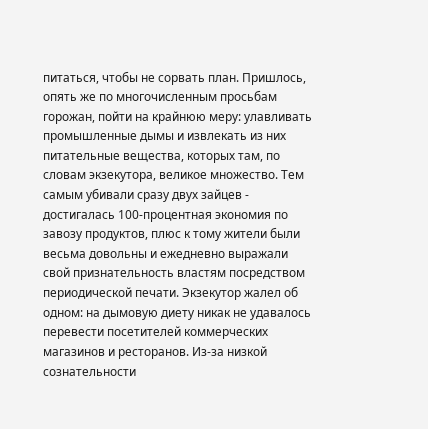питаться, чтобы не сорвать план. Пришлось, опять же по многочисленным просьбам горожан, пойти на крайнюю меру: улавливать промышленные дымы и извлекать из них питательные вещества, которых там, по словам экзекутора, великое множество. Тем самым убивали сразу двух зайцев - достигалась 100-процентная экономия по завозу продуктов, плюс к тому жители были весьма довольны и ежедневно выражали свой признательность властям посредством периодической печати. Экзекутор жалел об одном: на дымовую диету никак не удавалось перевести посетителей коммерческих магазинов и ресторанов. Из-за низкой сознательности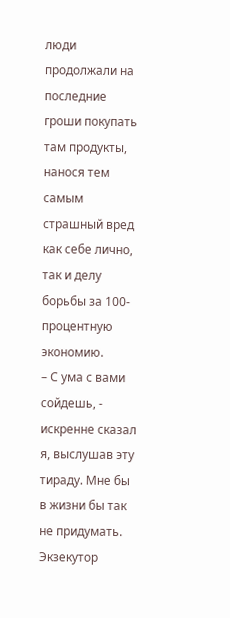люди продолжали на последние гроши покупать там продукты, нанося тем самым страшный вред как себе лично, так и делу борьбы за 100-процентную экономию.
– С ума с вами сойдешь, - искренне сказал я, выслушав эту тираду. Мне бы в жизни бы так не придумать.
Экзекутор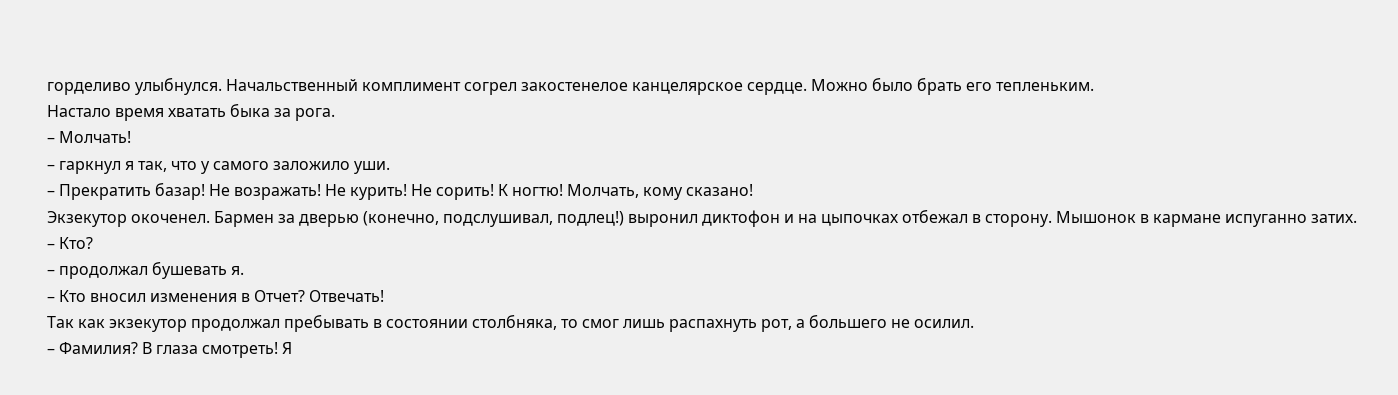горделиво улыбнулся. Начальственный комплимент согрел закостенелое канцелярское сердце. Можно было брать его тепленьким.
Настало время хватать быка за рога.
– Молчать!
– гаркнул я так, что у самого заложило уши.
– Прекратить базар! Не возражать! Не курить! Не сорить! К ногтю! Молчать, кому сказано!
Экзекутор окоченел. Бармен за дверью (конечно, подслушивал, подлец!) выронил диктофон и на цыпочках отбежал в сторону. Мышонок в кармане испуганно затих.
– Кто?
– продолжал бушевать я.
– Кто вносил изменения в Отчет? Отвечать!
Так как экзекутор продолжал пребывать в состоянии столбняка, то смог лишь распахнуть рот, а большего не осилил.
– Фамилия? В глаза смотреть! Я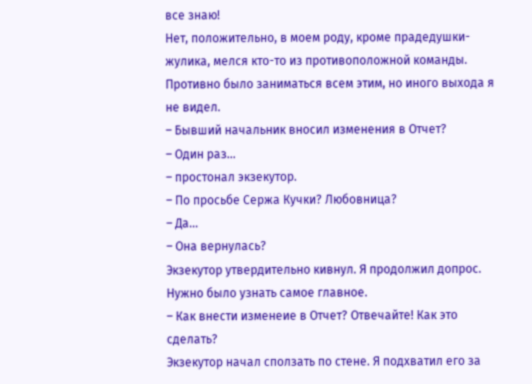все знаю!
Нет, положительно, в моем роду, кроме прадедушки-жулика, мелся кто-то из противоположной команды. Противно было заниматься всем этим, но иного выхода я не видел.
– Бывший начальник вносил изменения в Отчет?
– Один раз...
– простонал экзекутор.
– По просьбе Сержа Кучки? Любовница?
– Да...
– Она вернулась?
Экзекутор утвердительно кивнул. Я продолжил допрос. Нужно было узнать самое главное.
– Как внести изменеие в Отчет? Отвечайте! Как это сделать?
Экзекутор начал сползать по стене. Я подхватил его за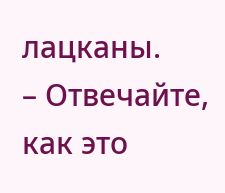лацканы.
– Отвечайте, как это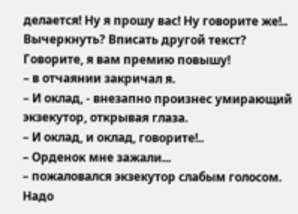делается! Ну я прошу вас! Ну говорите же!.. Вычеркнуть? Вписать другой текст? Говорите, я вам премию повышу!
– в отчаянии закричал я.
– И оклад, - внезапно произнес умирающий экзекутор, открывая глаза.
– И оклад, и оклад, говорите!..
– Орденок мне зажали...
– пожаловался экзекутор слабым голосом. Надо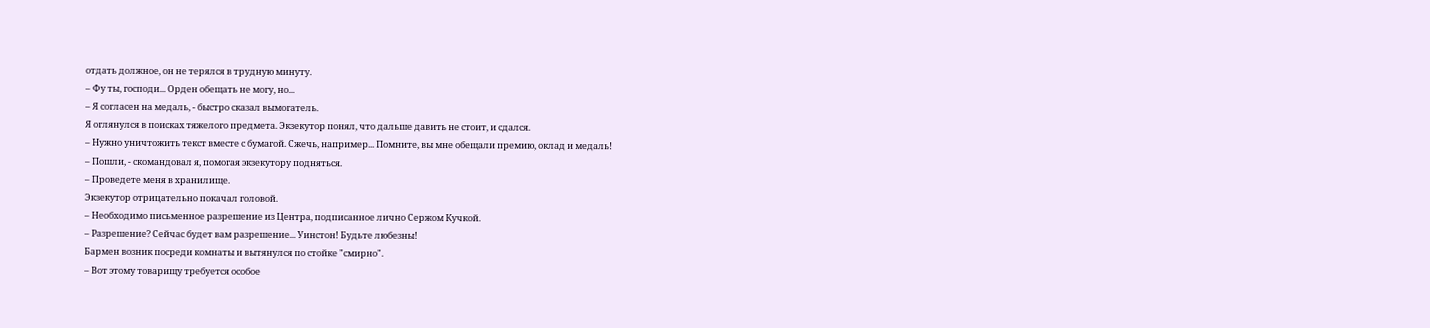отдать должное, он не терялся в трудную минуту.
– Фу ты, господи... Орден обещать не могу, но...
– Я согласен на медаль, - быстро сказал вымогатель.
Я оглянулся в поисках тяжелого предмета. Экзекутор понял, что дальше давить не стоит, и сдался.
– Нужно уничтожить текст вместе с бумагой. Сжечь, например... Помните, вы мне обещали премию, оклад и медаль!
– Пошли, - скомандовал я, помогая экзекутору подняться.
– Проведете меня в хранилище.
Экзекутор отрицательно покачал головой.
– Необходимо письменное разрешение из Центра, подписанное лично Сержом Кучкой.
– Разрешение? Сейчас будет вам разрешение... Уинстон! Будьте любезны!
Бармен возник посреди комнаты и вытянулся по стойке "смирно".
– Вот этому товарищу требуется особое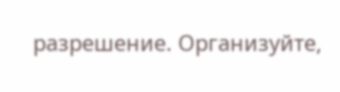разрешение. Организуйте,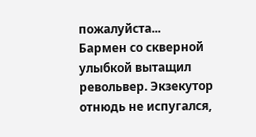пожалуйста...
Бармен со скверной улыбкой вытащил револьвер. Экзекутор отнюдь не испугался,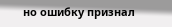но ошибку признал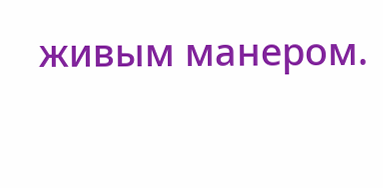живым манером.